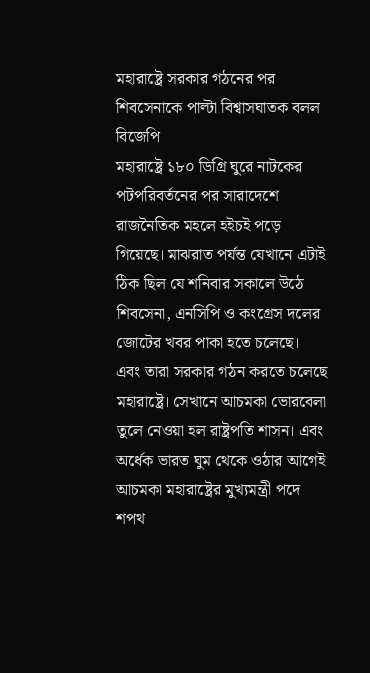মহারাষ্ট্রে সরকার গঠনের পর শিবসেনাকে পাল্টা বিশ্বাসঘাতক বলল বিজেপি
মহারাষ্ট্রে ১৮০ ডিগ্রি ঘুরে নাটকের পটপরিবর্তনের পর সারাদেশে রাজনৈতিক মহলে হইচই পড়ে গিয়েছে। মাঝরাত পর্যন্ত যেখানে এটাই ঠিক ছিল যে শনিবার সকালে উঠে শিবসেনা, এনসিপি ও কংগ্রেস দলের জোটের খবর পাকা হতে চলেছে। এবং তারা সরকার গঠন করতে চলেছে মহারাষ্ট্রে। সেখানে আচমকা ভোরবেলা তুলে নেওয়া হল রাষ্ট্রপতি শাসন। এবং অর্ধেক ভারত ঘুম থেকে ওঠার আগেই আচমকা মহারাষ্ট্রের মুখ্যমন্ত্রী পদে শপথ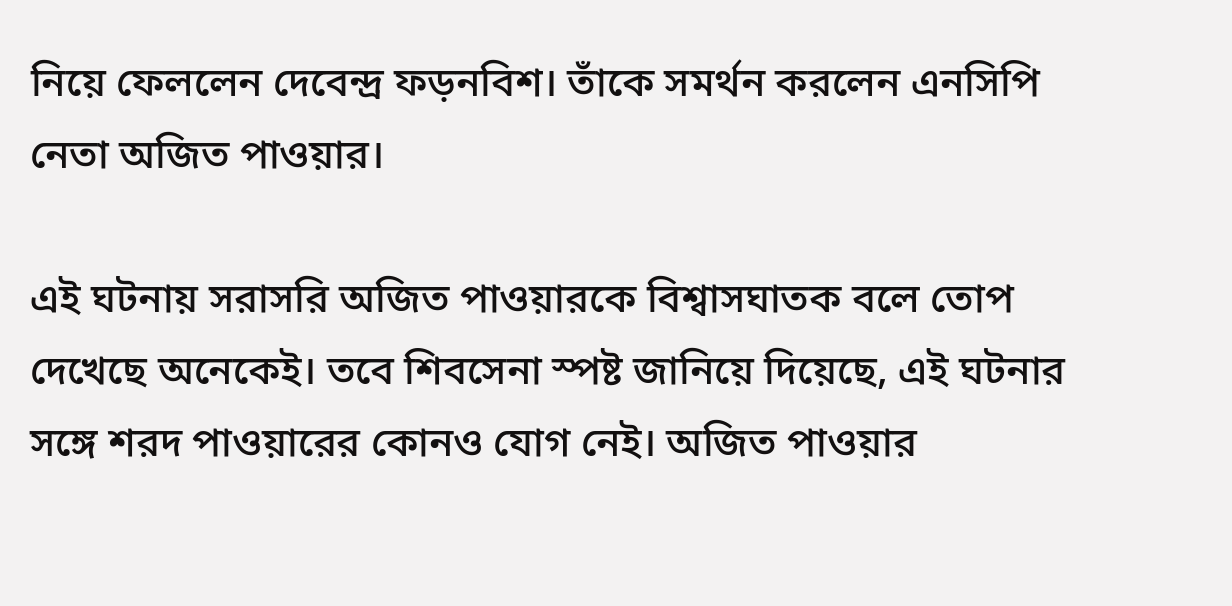নিয়ে ফেললেন দেবেন্দ্র ফড়নবিশ। তাঁকে সমর্থন করলেন এনসিপি নেতা অজিত পাওয়ার।

এই ঘটনায় সরাসরি অজিত পাওয়ারকে বিশ্বাসঘাতক বলে তোপ দেখেছে অনেকেই। তবে শিবসেনা স্পষ্ট জানিয়ে দিয়েছে, এই ঘটনার সঙ্গে শরদ পাওয়ারের কোনও যোগ নেই। অজিত পাওয়ার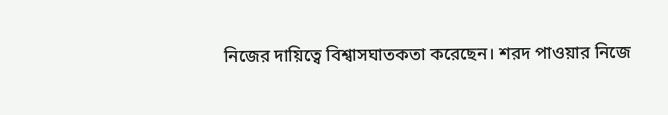নিজের দায়িত্বে বিশ্বাসঘাতকতা করেছেন। শরদ পাওয়ার নিজে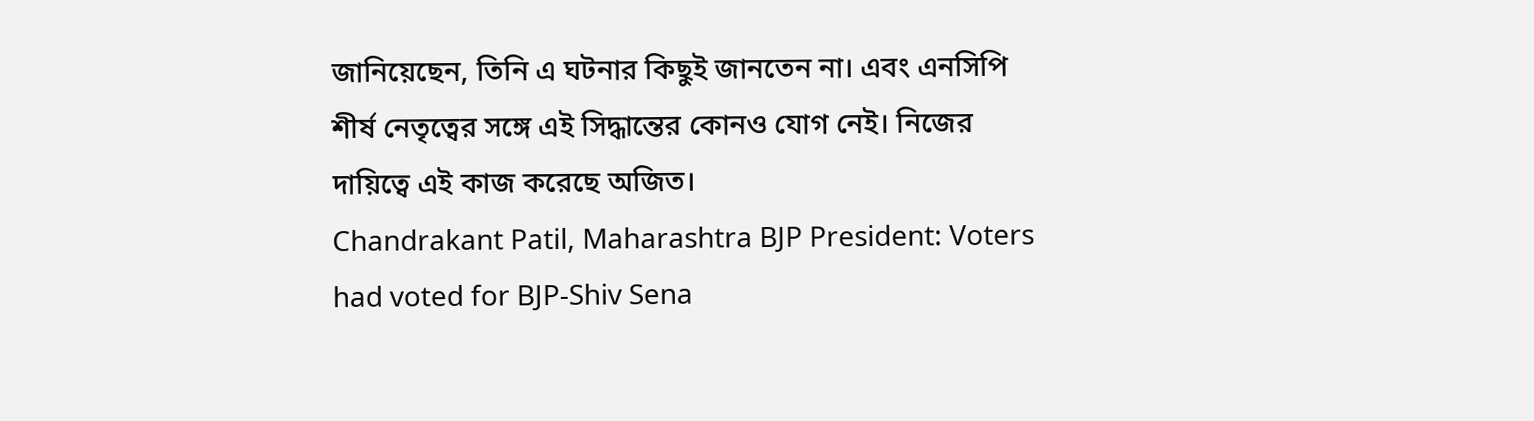জানিয়েছেন, তিনি এ ঘটনার কিছুই জানতেন না। এবং এনসিপি শীর্ষ নেতৃত্বের সঙ্গে এই সিদ্ধান্তের কোনও যোগ নেই। নিজের দায়িত্বে এই কাজ করেছে অজিত।
Chandrakant Patil, Maharashtra BJP President: Voters had voted for BJP-Shiv Sena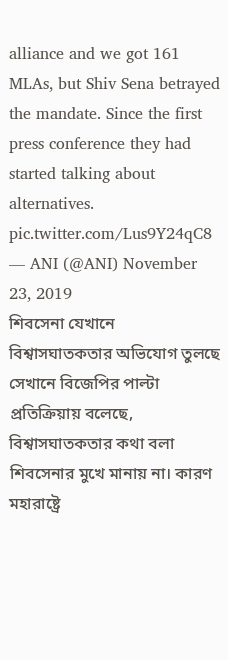alliance and we got 161 MLAs, but Shiv Sena betrayed the mandate. Since the first press conference they had started talking about alternatives. pic.twitter.com/Lus9Y24qC8
— ANI (@ANI) November 23, 2019
শিবসেনা যেখানে বিশ্বাসঘাতকতার অভিযোগ তুলছে সেখানে বিজেপির পাল্টা প্রতিক্রিয়ায় বলেছে, বিশ্বাসঘাতকতার কথা বলা শিবসেনার মুখে মানায় না। কারণ মহারাষ্ট্রে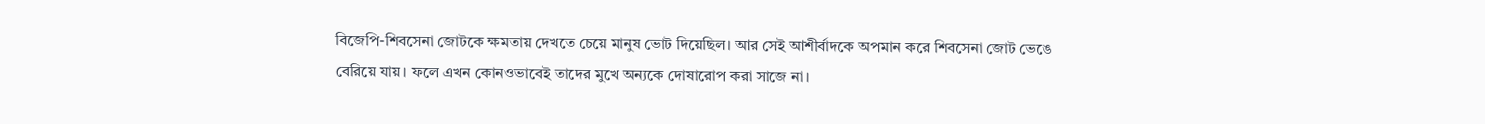বিজেপি-শিবসেনা জোটকে ক্ষমতায় দেখতে চেয়ে মানুষ ভোট দিয়েছিল। আর সেই আশীর্বাদকে অপমান করে শিবসেনা জোট ভেঙে বেরিয়ে যায়। ফলে এখন কোনওভাবেই তাদের মুখে অন্যকে দোষারোপ করা সাজে না।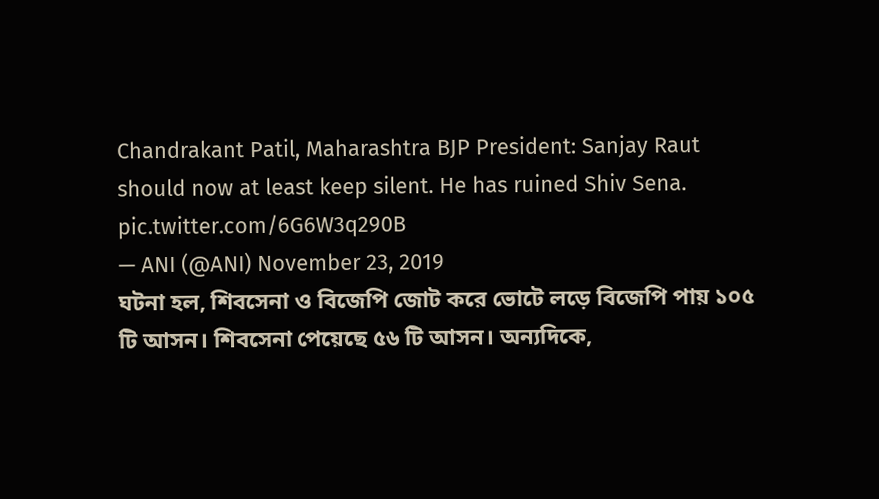Chandrakant Patil, Maharashtra BJP President: Sanjay Raut should now at least keep silent. He has ruined Shiv Sena. pic.twitter.com/6G6W3q290B
— ANI (@ANI) November 23, 2019
ঘটনা হল, শিবসেনা ও বিজেপি জোট করে ভোটে লড়ে বিজেপি পায় ১০৫ টি আসন। শিবসেনা পেয়েছে ৫৬ টি আসন। অন্যদিকে,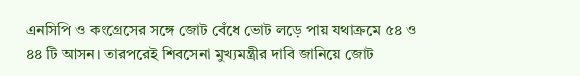এনসিপি ও কংগ্রেসের সঙ্গে জোট বেঁধে ভোট লড়ে পায় যথাক্রমে ৫৪ ও ৪৪ টি আসন। তারপরেই শিবসেনা মুখ্যমন্ত্রীর দাবি জানিয়ে জোট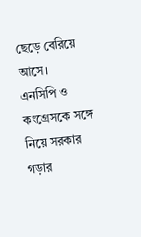ছেড়ে বেরিয়ে আসে।
এনসিপি ও কংগ্রেসকে সঙ্গে নিয়ে সরকার গড়ার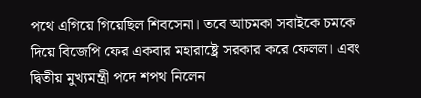পথে এগিয়ে গিয়েছিল শিবসেনা। তবে আচমকা সবাইকে চমকে দিয়ে বিজেপি ফের একবার মহারাষ্ট্রে সরকার করে ফেলল। এবং দ্বিতীয় মুখ্যমন্ত্রী পদে শপথ নিলেন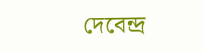দেবেন্দ্র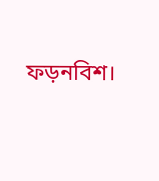ফড়নবিশ।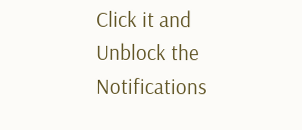Click it and Unblock the Notifications